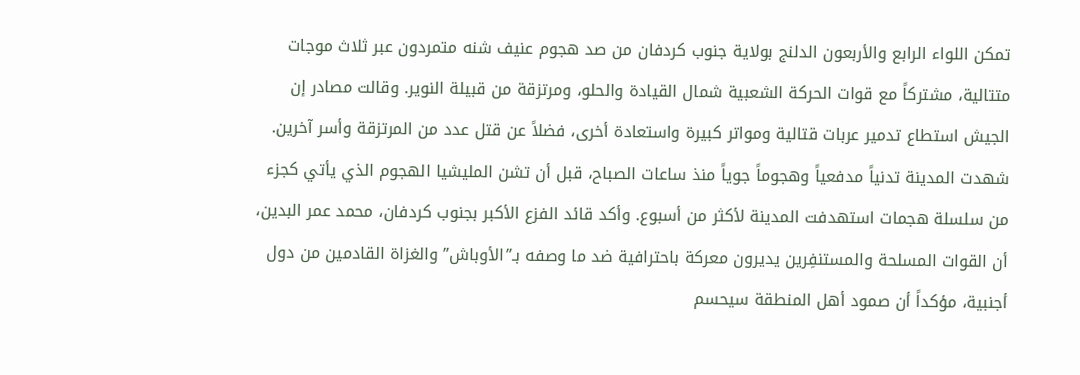تمكن اللواء الرابع والأربعون الدلنج بولاية جنوب كردفان من صد هجوم عنيف شنه متمردون عبر ثلاث موجات متتالية، مشتركاً مع قوات الحركة الشعبية شمال القيادة والحلو، ومرتزقة من قبيلة النوير. وقالت مصادر إن الجيش استطاع تدمير عربات قتالية ومواتر كبيرة واستعادة أخرى، فضلاً عن قتل عدد من المرتزقة وأسر آخرين.
شهدت المدينة تدنياً مدفعياً وهجوماً جوياً منذ ساعات الصباح، قبل أن تشن المليشيا الهجوم الذي يأتي كجزء من سلسلة هجمات استهدفت المدينة لأكثر من أسبوع. وأكد قائد الفزع الأكبر بجنوب كردفان، محمد عمر البدين، أن القوات المسلحة والمستنفِرين يديرون معركة باحترافية ضد ما وصفه بـ”الأوباش” والغزاة القادمين من دول أجنبية، مؤكداً أن صمود أهل المنطقة سيحسم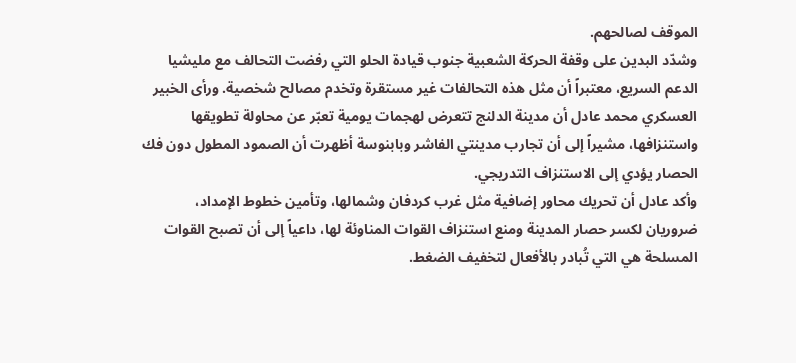الموقف لصالحهم.
وشدّد البدين على وقفة الحركة الشعبية جنوب قيادة الحلو التي رفضت التحالف مع مليشيا الدعم السريع، معتبراً أن مثل هذه التحالفات غير مستقرة وتخدم مصالح شخصية. ورأى الخبير العسكري محمد عادل أن مدينة الدلنج تتعرض لهجمات يومية تعبّر عن محاولة تطويقها واستنزافها، مشيراً إلى أن تجارب مدينتي الفاشر وبابنوسة أظهرت أن الصمود المطول دون فك الحصار يؤدي إلى الاستنزاف التدريجي.
وأكد عادل أن تحريك محاور إضافية مثل غرب كردفان وشمالها، وتأمين خطوط الإمداد، ضروريان لكسر حصار المدينة ومنع استنزاف القوات المناوئة لها، داعياً إلى أن تصبح القوات المسلحة هي التي تُبادر بالأفعال لتخفيف الضغط.